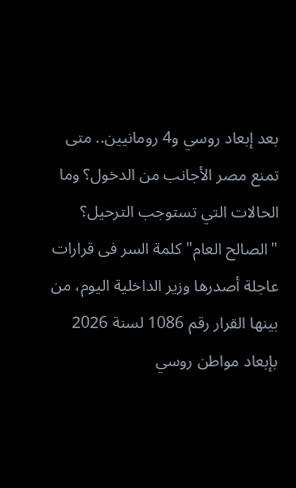بعد إبعاد روسي و4 رومانيين.. متى تمنع مصر الأجانب من الدخول؟ وما الحالات التي تستوجب الترحيل؟
"الصالح العام" كلمة السر فى قرارات عاجلة أصدرها وزير الداخلية اليوم، من بينها القرار رقم 1086 لسنة 2026 بإبعاد مواطن روسي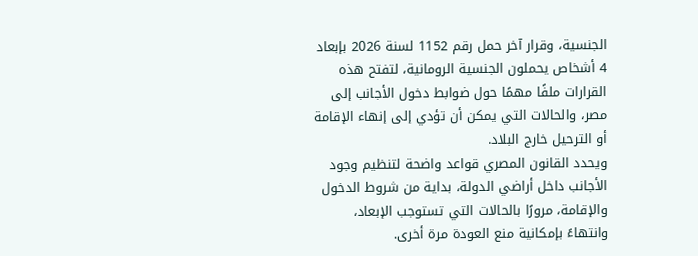الجنسية، وقرار آخر حمل رقم 1152 لسنة 2026 بإبعاد 4 أشخاص يحملون الجنسية الرومانية، لتفتح هذه القرارات ملفًا مهمًا حول ضوابط دخول الأجانب إلى مصر، والحالات التي يمكن أن تؤدي إلى إنهاء الإقامة أو الترحيل خارج البلاد.
ويحدد القانون المصري قواعد واضحة لتنظيم وجود الأجانب داخل أراضي الدولة، بداية من شروط الدخول والإقامة، مرورًا بالحالات التي تستوجب الإبعاد، وانتهاءً بإمكانية منع العودة مرة أخرى.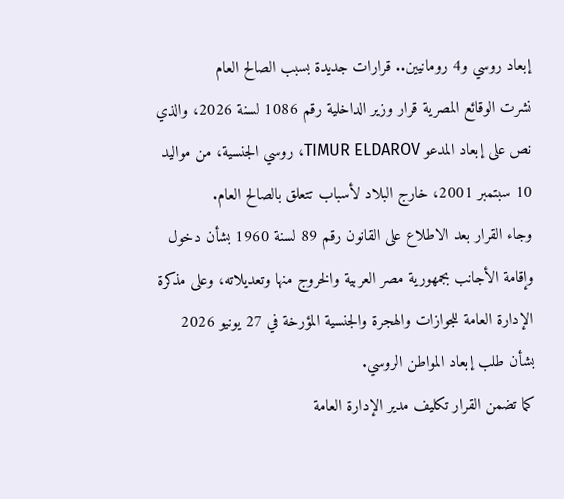إبعاد روسي و4 رومانيين.. قرارات جديدة بسبب الصالح العام
نشرت الوقائع المصرية قرار وزير الداخلية رقم 1086 لسنة 2026، والذي نص على إبعاد المدعو TIMUR ELDAROV، روسي الجنسية، من مواليد 10 سبتمبر 2001، خارج البلاد لأسباب تتعلق بالصالح العام.
وجاء القرار بعد الاطلاع على القانون رقم 89 لسنة 1960 بشأن دخول وإقامة الأجانب بجمهورية مصر العربية والخروج منها وتعديلاته، وعلى مذكرة الإدارة العامة للجوازات والهجرة والجنسية المؤرخة في 27 يونيو 2026 بشأن طلب إبعاد المواطن الروسي.
كما تضمن القرار تكليف مدير الإدارة العامة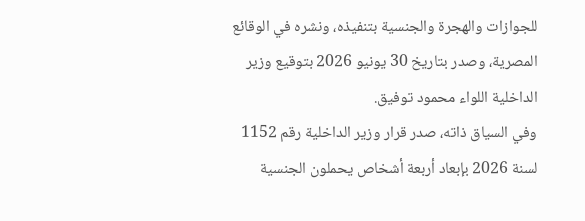للجوازات والهجرة والجنسية بتنفيذه، ونشره في الوقائع المصرية، وصدر بتاريخ 30 يونيو 2026 بتوقيع وزير الداخلية اللواء محمود توفيق.
وفي السياق ذاته، صدر قرار وزير الداخلية رقم 1152 لسنة 2026 بإبعاد أربعة أشخاص يحملون الجنسية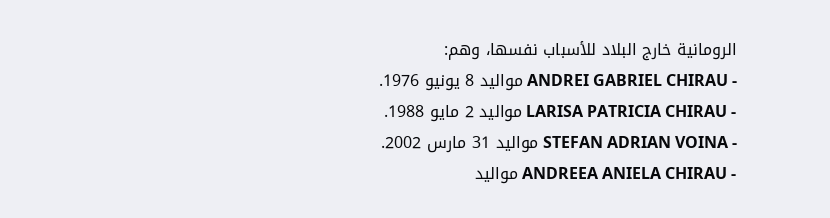الرومانية خارج البلاد للأسباب نفسها، وهم:
- ANDREI GABRIEL CHIRAU مواليد 8 يونيو 1976.
- LARISA PATRICIA CHIRAU مواليد 2 مايو 1988.
- STEFAN ADRIAN VOINA مواليد 31 مارس 2002.
- ANDREEA ANIELA CHIRAU مواليد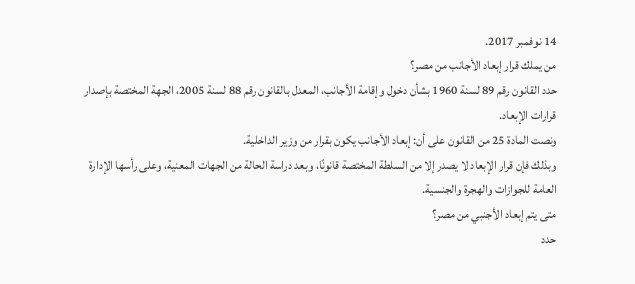14 نوفمبر 2017.
من يملك قرار إبعاد الأجانب من مصر؟
حدد القانون رقم 89 لسنة 1960 بشأن دخول وإقامة الأجانب، المعدل بالقانون رقم 88 لسنة 2005، الجهة المختصة بإصدار قرارات الإبعاد.
ونصت المادة 25 من القانون على أن: إبعاد الأجانب يكون بقرار من وزير الداخلية.
وبذلك فإن قرار الإبعاد لا يصدر إلا من السلطة المختصة قانونًا، وبعد دراسة الحالة من الجهات المعنية، وعلى رأسها الإدارة العامة للجوازات والهجرة والجنسية.
متى يتم إبعاد الأجنبي من مصر؟
حدد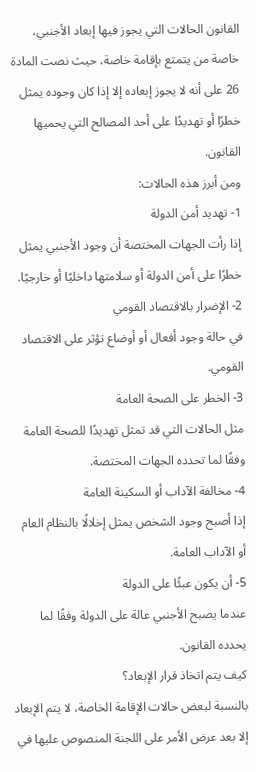القانون الحالات التي يجوز فيها إبعاد الأجنبي، خاصة من يتمتع بإقامة خاصة، حيث نصت المادة 26 على أنه لا يجوز إبعاده إلا إذا كان وجوده يمثل خطرًا أو تهديدًا على أحد المصالح التي يحميها القانون.
ومن أبرز هذه الحالات:
1- تهديد أمن الدولة
إذا رأت الجهات المختصة أن وجود الأجنبي يمثل خطرًا على أمن الدولة أو سلامتها داخليًا أو خارجيًا.
2- الإضرار بالاقتصاد القومي
في حالة وجود أفعال أو أوضاع تؤثر على الاقتصاد القومي.
3- الخطر على الصحة العامة
مثل الحالات التي قد تمثل تهديدًا للصحة العامة وفقًا لما تحدده الجهات المختصة.
4- مخالفة الآداب أو السكينة العامة
إذا أصبح وجود الشخص يمثل إخلالًا بالنظام العام أو الآداب العامة.
5- أن يكون عبئًا على الدولة
عندما يصبح الأجنبي عالة على الدولة وفقًا لما يحدده القانون.
كيف يتم اتخاذ قرار الإبعاد؟
بالنسبة لبعض حالات الإقامة الخاصة، لا يتم الإبعاد إلا بعد عرض الأمر على اللجنة المنصوص عليها في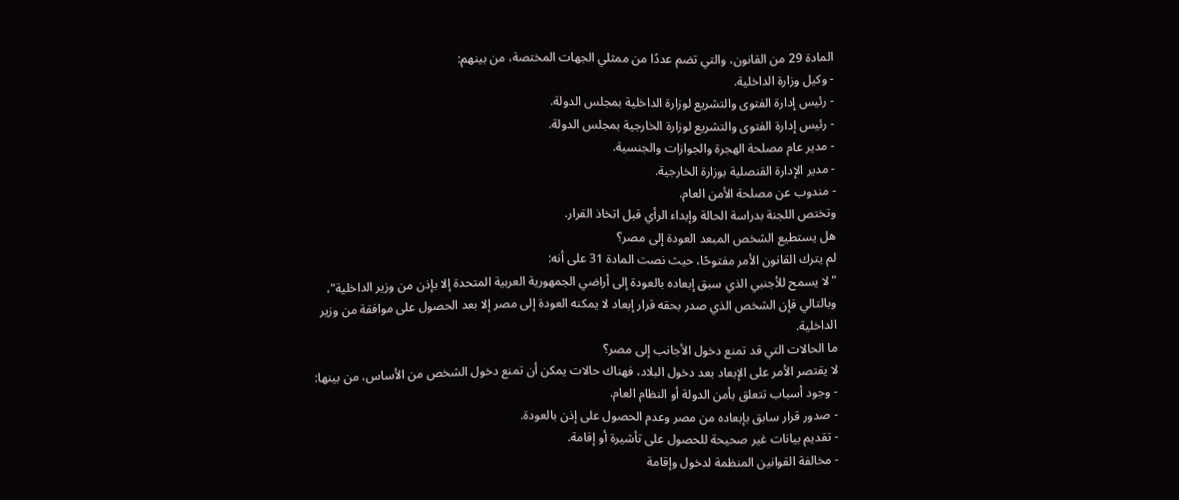المادة 29 من القانون، والتي تضم عددًا من ممثلي الجهات المختصة، من بينهم:
- وكيل وزارة الداخلية.
- رئيس إدارة الفتوى والتشريع لوزارة الداخلية بمجلس الدولة.
- رئيس إدارة الفتوى والتشريع لوزارة الخارجية بمجلس الدولة.
- مدير عام مصلحة الهجرة والجوازات والجنسية.
- مدير الإدارة القنصلية بوزارة الخارجية.
- مندوب عن مصلحة الأمن العام.
وتختص اللجنة بدراسة الحالة وإبداء الرأي قبل اتخاذ القرار.
هل يستطيع الشخص المبعد العودة إلى مصر؟
لم يترك القانون الأمر مفتوحًا، حيث نصت المادة 31 على أنه:
"لا يسمح للأجنبي الذي سبق إبعاده بالعودة إلى أراضي الجمهورية العربية المتحدة إلا بإذن من وزير الداخلية"، وبالتالي فإن الشخص الذي صدر بحقه قرار إبعاد لا يمكنه العودة إلى مصر إلا بعد الحصول على موافقة من وزير الداخلية.
ما الحالات التي قد تمنع دخول الأجانب إلى مصر؟
لا يقتصر الأمر على الإبعاد بعد دخول البلاد، فهناك حالات يمكن أن تمنع دخول الشخص من الأساس، من بينها:
- وجود أسباب تتعلق بأمن الدولة أو النظام العام.
- صدور قرار سابق بإبعاده من مصر وعدم الحصول على إذن بالعودة.
- تقديم بيانات غير صحيحة للحصول على تأشيرة أو إقامة.
- مخالفة القوانين المنظمة لدخول وإقامة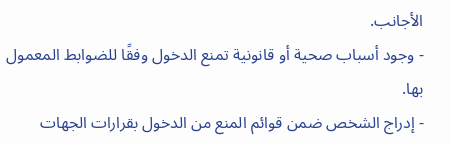الأجانب.
- وجود أسباب صحية أو قانونية تمنع الدخول وفقًا للضوابط المعمول بها.
- إدراج الشخص ضمن قوائم المنع من الدخول بقرارات الجهات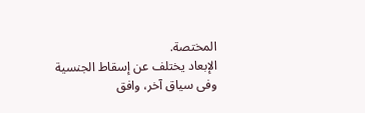المختصة.
الإبعاد يختلف عن إسقاط الجنسية
وفى سياق آخر، وافق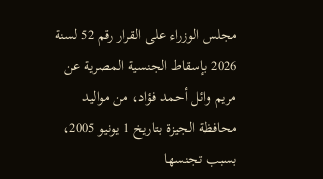مجلس الوزراء على القرار رقم 52 لسنة 2026 بإسقاط الجنسية المصرية عن مريم وائل أحمد فؤاد، من مواليد محافظة الجيزة بتاريخ 1 يونيو 2005، بسبب تجنسها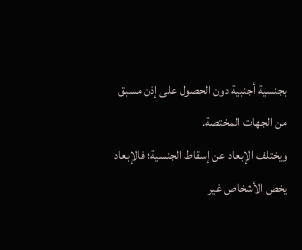بجنسية أجنبية دون الحصول على إذن مسبق من الجهات المختصة.
ويختلف الإبعاد عن إسقاط الجنسية؛ فالإبعاد يخص الأشخاص غير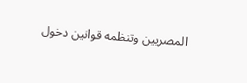المصريين وتنظمه قوانين دخول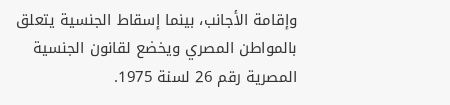وإقامة الأجانب، بينما إسقاط الجنسية يتعلق بالمواطن المصري ويخضع لقانون الجنسية المصرية رقم 26 لسنة 1975.